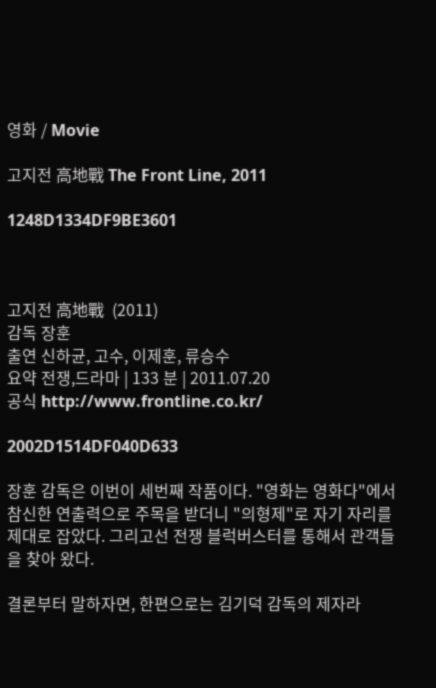영화 / Movie

고지전 高地戰 The Front Line, 2011

1248D1334DF9BE3601



고지전 高地戰  (2011)
감독 장훈
출연 신하균, 고수, 이제훈, 류승수
요약 전쟁,드라마 | 133 분 | 2011.07.20
공식 http://www.frontline.co.kr/

2002D1514DF040D633

장훈 감독은 이번이 세번째 작품이다. "영화는 영화다"에서 참신한 연출력으로 주목을 받더니 "의형제"로 자기 자리를 제대로 잡았다. 그리고선 전쟁 블럭버스터를 통해서 관객들을 찾아 왔다.

결론부터 말하자면, 한편으로는 김기덕 감독의 제자라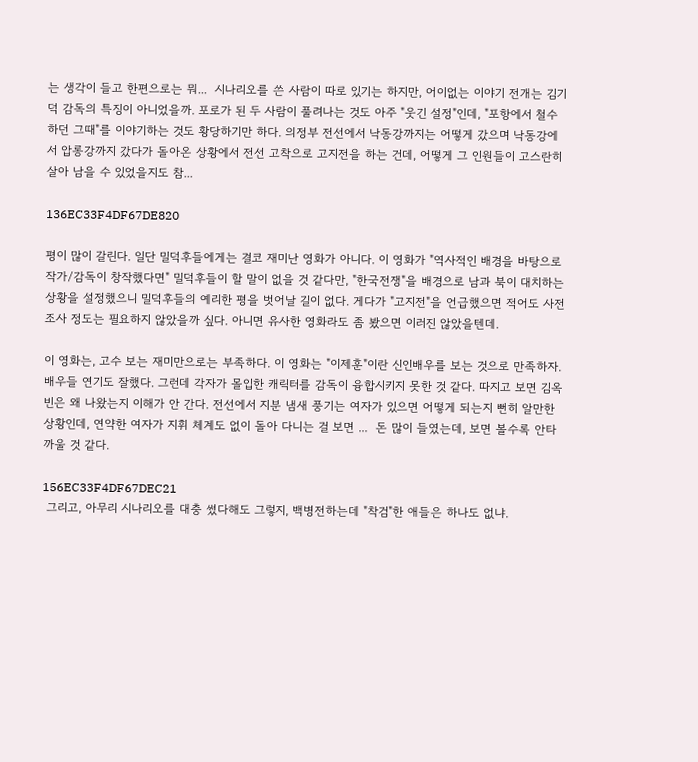는 생각이 들고 한편으로는 뭐...  시나리오를 쓴 사람이 따로 있기는 하지만, 어이없는 이야기 전개는 김기덕 감독의 특징이 아니었을까. 포로가 된 두 사람이 풀려나는 것도 아주 "웃긴 설정"인데, "포항에서 철수하던 그때"를 이야기하는 것도 황당하기만 하다. 의정부 전선에서 낙동강까지는 어떻게 갔으며 낙동강에서 압롱강까지 갔다가 돌아온 상황에서 전선 고착으로 고지전을 하는 건데, 어떻게 그 인원들이 고스란히 살아 남을 수 있었을지도 참...

136EC33F4DF67DE820

평이 많이 갈린다. 일단 밀덕후들에게는 결코 재미난 영화가 아니다. 이 영화가 "역사적인 배경을 바탕으로 작가/감독이 창작했다면" 밀덕후들이 할 말이 없을 것 같다만, "한국전쟁"을 배경으로 남과 북이 대치하는 상황을 설정했으니 밀덕후들의 예리한 평을 벗어날 길이 없다. 게다가 "고지전"을 언급했으면 적어도 사전 조사 정도는 필요하지 않았을까 싶다. 아니면 유사한 영화라도 좀 봤으면 이러진 않았을텐데.

이 영화는, 고수 보는 재미만으로는 부족하다. 이 영화는 "이제훈"이란 신인배우를 보는 것으로 만족하자. 배우들 연기도 잘했다. 그런데 각자가 몰입한 캐릭터를 감독이 융합시키지 못한 것 같다. 따지고 보면 김옥빈은 왜 나왔는지 이해가 안 간다. 전선에서 지분 냄새 풍기는 여자가 있으면 어떻게 되는지 뻔히 알만한 상황인데, 연약한 여자가 지휘 체계도 없이 돌아 다니는 걸 보면 ...  돈 많이 들였는데, 보면 볼수록 안타까울 것 같다.

156EC33F4DF67DEC21
 그리고, 아무리 시나리오를 대충 썼다해도 그렇지, 백병전하는데 "착검"한 애들은 하나도 없냐.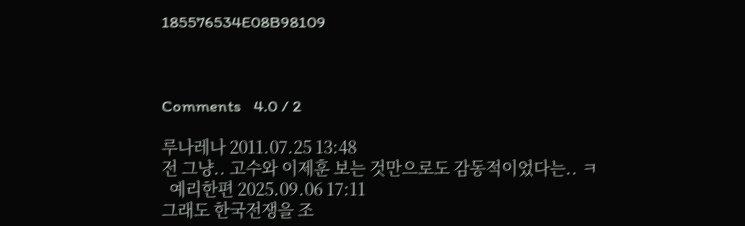185576534E08B98109



Comments   4.0 / 2

루나레나 2011.07.25 13:48
전 그냥.. 고수와 이제훈 보는 것만으로도 감동적이었다는.. ㅋ
  예리한편 2025.09.06 17:11
그래도 한국전쟁을 조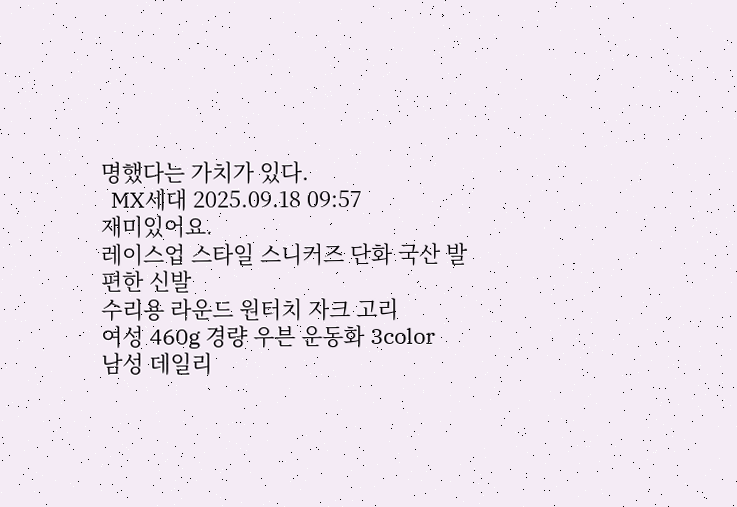명했다는 가치가 있다.
  MX세대 2025.09.18 09:57
재미있어요.
레이스업 스타일 스니커즈 단화 국산 발편한 신발
수리용 라운드 원터치 자크 고리
여성 460g 경량 우븐 운동화 3color
남성 데일리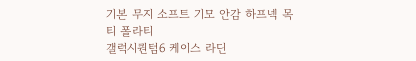기본 무지 소프트 기모 안감 하프넥 목티 폴라티
갤럭시퀀텀6 케이스 라딘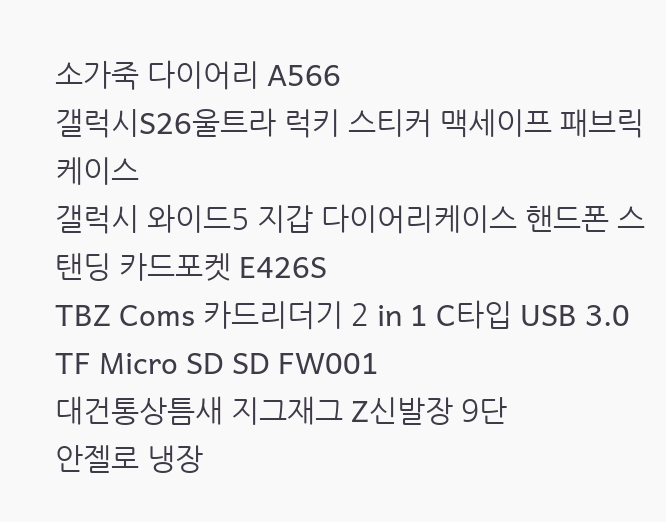소가죽 다이어리 A566
갤럭시S26울트라 럭키 스티커 맥세이프 패브릭 케이스
갤럭시 와이드5 지갑 다이어리케이스 핸드폰 스탠딩 카드포켓 E426S
TBZ Coms 카드리더기 2 in 1 C타입 USB 3.0 TF Micro SD SD FW001
대건통상틈새 지그재그 Z신발장 9단
안젤로 냉장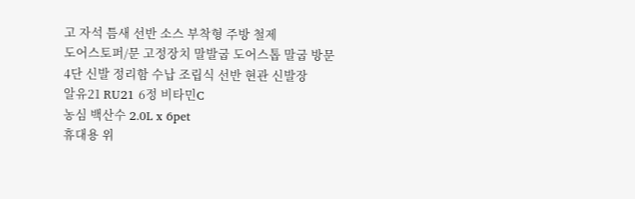고 자석 틈새 선반 소스 부착형 주방 철제
도어스토퍼/문 고정장치 말발굽 도어스톱 말굽 방문
4단 신발 정리함 수납 조립식 선반 현관 신발장
알유21 RU21 6정 비타민C
농심 백산수 2.0L x 6pet
휴대용 위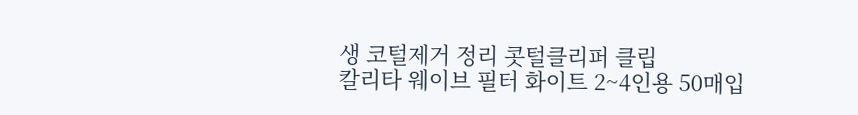생 코털제거 정리 콧털클리퍼 클립
칼리타 웨이브 필터 화이트 2~4인용 50매입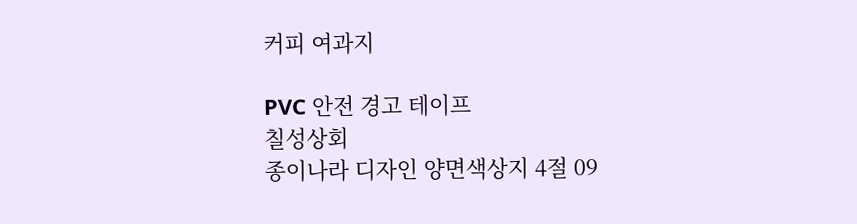커피 여과지

PVC 안전 경고 테이프
칠성상회
종이나라 디자인 양면색상지 4절 09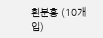흰분홍 (10개입)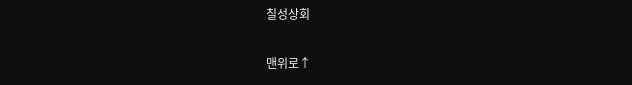칠성상회

맨위로↑